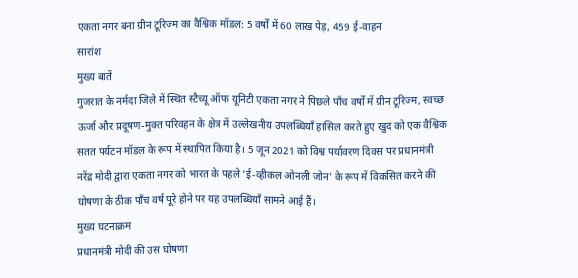एकता नगर बना ग्रीन टूरिज्म का वैश्विक मॉडल: 5 वर्षों में 60 लाख पेड़, 459 ई-वाहन
सारांश
मुख्य बातें
गुजरात के नर्मदा जिले में स्थित स्टैच्यू ऑफ यूनिटी एकता नगर ने पिछले पाँच वर्षों में ग्रीन टूरिज्म, स्वच्छ ऊर्जा और प्रदूषण-मुक्त परिवहन के क्षेत्र में उल्लेखनीय उपलब्धियाँ हासिल करते हुए खुद को एक वैश्विक सतत पर्यटन मॉडल के रूप में स्थापित किया है। 5 जून 2021 को विश्व पर्यावरण दिवस पर प्रधानमंत्री नरेंद्र मोदी द्वारा एकता नगर को भारत के पहले 'ई-व्हीकल ओनली जोन' के रूप में विकसित करने की घोषणा के ठीक पाँच वर्ष पूरे होने पर यह उपलब्धियाँ सामने आई हैं।
मुख्य घटनाक्रम
प्रधानमंत्री मोदी की उस घोषणा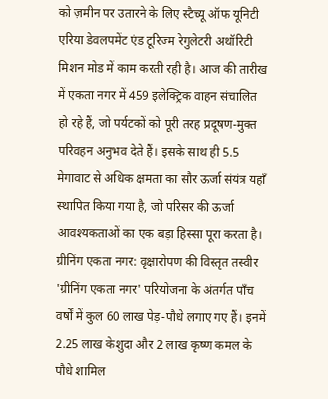को ज़मीन पर उतारने के लिए स्टैच्यू ऑफ यूनिटी एरिया डेवलपमेंट एंड टूरिज्म रेगुलेटरी अथॉरिटी मिशन मोड में काम करती रही है। आज की तारीख में एकता नगर में 459 इलेक्ट्रिक वाहन संचालित हो रहे हैं, जो पर्यटकों को पूरी तरह प्रदूषण-मुक्त परिवहन अनुभव देते हैं। इसके साथ ही 5.5 मेगावाट से अधिक क्षमता का सौर ऊर्जा संयंत्र यहाँ स्थापित किया गया है, जो परिसर की ऊर्जा आवश्यकताओं का एक बड़ा हिस्सा पूरा करता है।
ग्रीनिंग एकता नगर: वृक्षारोपण की विस्तृत तस्वीर
'ग्रीनिंग एकता नगर' परियोजना के अंतर्गत पाँच वर्षों में कुल 60 लाख पेड़-पौधे लगाए गए हैं। इनमें 2.25 लाख केशुदा और 2 लाख कृष्ण कमल के पौधे शामिल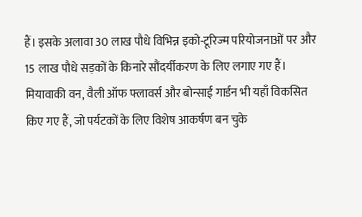हैं। इसके अलावा 30 लाख पौधे विभिन्न इको-टूरिज्म परियोजनाओं पर और 15 लाख पौधे सड़कों के किनारे सौंदर्यीकरण के लिए लगाए गए हैं। मियावाकी वन, वैली ऑफ फ्लावर्स और बोन्साई गार्डन भी यहाँ विकसित किए गए हैं, जो पर्यटकों के लिए विशेष आकर्षण बन चुके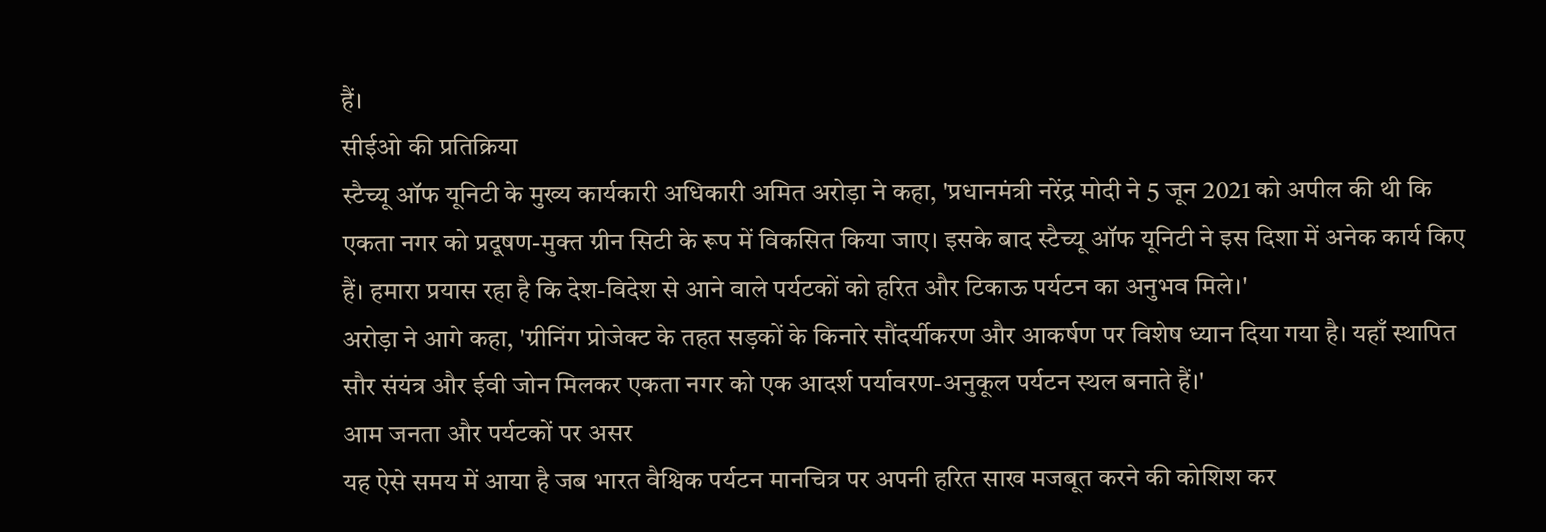हैं।
सीईओ की प्रतिक्रिया
स्टैच्यू ऑफ यूनिटी के मुख्य कार्यकारी अधिकारी अमित अरोड़ा ने कहा, 'प्रधानमंत्री नरेंद्र मोदी ने 5 जून 2021 को अपील की थी कि एकता नगर को प्रदूषण-मुक्त ग्रीन सिटी के रूप में विकसित किया जाए। इसके बाद स्टैच्यू ऑफ यूनिटी ने इस दिशा में अनेक कार्य किए हैं। हमारा प्रयास रहा है कि देश-विदेश से आने वाले पर्यटकों को हरित और टिकाऊ पर्यटन का अनुभव मिले।'
अरोड़ा ने आगे कहा, 'ग्रीनिंग प्रोजेक्ट के तहत सड़कों के किनारे सौंदर्यीकरण और आकर्षण पर विशेष ध्यान दिया गया है। यहाँ स्थापित सौर संयंत्र और ईवी जोन मिलकर एकता नगर को एक आदर्श पर्यावरण-अनुकूल पर्यटन स्थल बनाते हैं।'
आम जनता और पर्यटकों पर असर
यह ऐसे समय में आया है जब भारत वैश्विक पर्यटन मानचित्र पर अपनी हरित साख मजबूत करने की कोशिश कर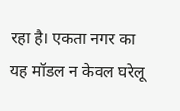रहा है। एकता नगर का यह मॉडल न केवल घरेलू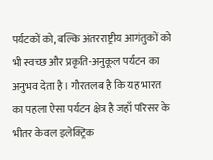पर्यटकों को, बल्कि अंतरराष्ट्रीय आगंतुकों को भी स्वच्छ और प्रकृति-अनुकूल पर्यटन का अनुभव देता है। गौरतलब है कि यह भारत का पहला ऐसा पर्यटन क्षेत्र है जहाँ परिसर के भीतर केवल इलेक्ट्रिक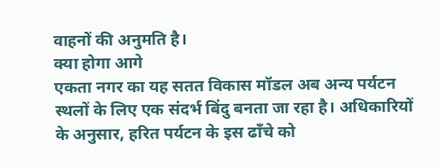वाहनों की अनुमति है।
क्या होगा आगे
एकता नगर का यह सतत विकास मॉडल अब अन्य पर्यटन स्थलों के लिए एक संदर्भ बिंदु बनता जा रहा है। अधिकारियों के अनुसार, हरित पर्यटन के इस ढाँचे को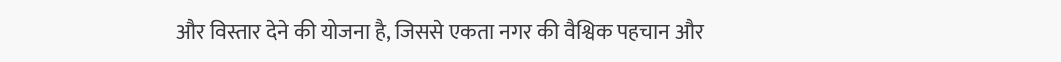और विस्तार देने की योजना है, जिससे एकता नगर की वैश्विक पहचान और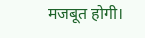मजबूत होगी।